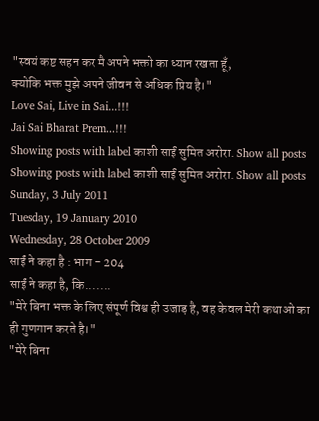"स्वयं कष्ट सहन कर मै अपने भक्तो का ध्यान रखता हूँ,
क्योकि भक्त मुझे अपने जीवन से अधिक प्रिय है।"
Love Sai, Live in Sai...!!!
Jai Sai Bharat Prem...!!!
Showing posts with label काशी साईं सुमित अरोरा. Show all posts
Showing posts with label काशी साईं सुमित अरोरा. Show all posts
Sunday, 3 July 2011
Tuesday, 19 January 2010
Wednesday, 28 October 2009
साईं ने कहा है : भाग - 204
साईं ने कहा है, कि.......
"मेरे बिना भक्त के लिए संपूर्ण विश्व ही उजाड़ है, वह केवल मेरी कथाओ का ही गुणगान करते है।"
"मेरे बिना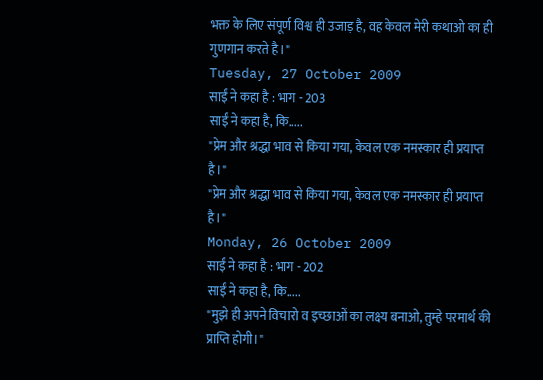भक्त के लिए संपूर्ण विश्व ही उजाड़ है, वह केवल मेरी कथाओ का ही गुणगान करते है।"
Tuesday, 27 October 2009
साईं ने कहा है : भाग - 203
साईं ने कहा है, कि.....
"प्रेम और श्रद्धा भाव से किया गया, केवल एक नमस्कार ही प्रयाप्त है।"
"प्रेम और श्रद्धा भाव से किया गया, केवल एक नमस्कार ही प्रयाप्त है।"
Monday, 26 October 2009
साईं ने कहा है : भाग - 202
साईं ने कहा है, कि.....
"मुझे ही अपने विचारो व इच्छाओं का लक्ष्य बनाओ, तुम्हे परमार्थ की प्राप्ति होगी।"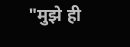"मुझे ही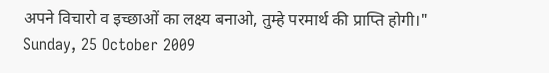अपने विचारो व इच्छाओं का लक्ष्य बनाओ, तुम्हे परमार्थ की प्राप्ति होगी।"
Sunday, 25 October 2009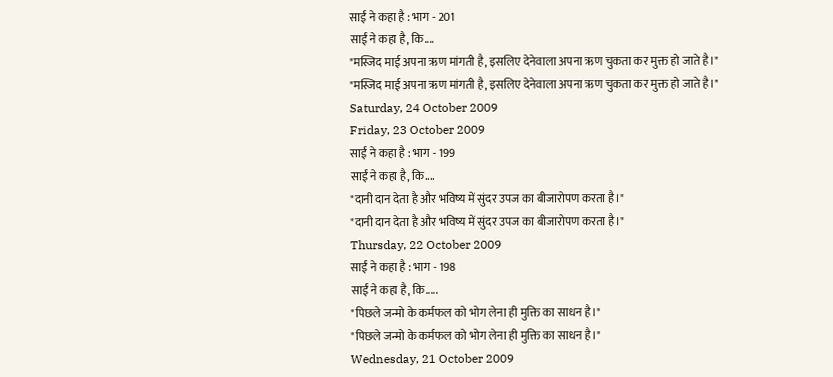साईं ने कहा है : भाग - 201
साईं ने कहा है, कि....
"मस्जिद माई अपना ऋण मांगती है, इसलिए देनेवाला अपना ऋण चुकता कर मुक्त हो जाते है।"
"मस्जिद माई अपना ऋण मांगती है, इसलिए देनेवाला अपना ऋण चुकता कर मुक्त हो जाते है।"
Saturday, 24 October 2009
Friday, 23 October 2009
साईं ने कहा है : भाग - 199
साईं ने कहा है, कि....
"दानी दान देता है और भविष्य में सुंदर उपज का बीजारोपण करता है।"
"दानी दान देता है और भविष्य में सुंदर उपज का बीजारोपण करता है।"
Thursday, 22 October 2009
साईं ने कहा है : भाग - 198
साईं ने कहा है, कि.....
"पिछले जन्मो के कर्मफल को भोग लेना ही मुक्ति का साधन है।"
"पिछले जन्मो के कर्मफल को भोग लेना ही मुक्ति का साधन है।"
Wednesday, 21 October 2009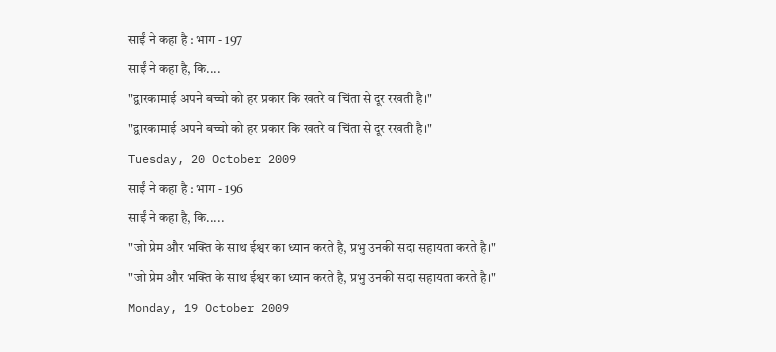साईं ने कहा है : भाग - 197
साईं ने कहा है, कि....
"द्वारकामाई अपने बच्चो को हर प्रकार कि खतरे व चिंता से दूर रखती है।"
"द्वारकामाई अपने बच्चो को हर प्रकार कि खतरे व चिंता से दूर रखती है।"
Tuesday, 20 October 2009
साईं ने कहा है : भाग - 196
साईं ने कहा है, कि.....
"जो प्रेम और भक्ति के साथ ईश्वर का ध्यान करते है, प्रभु उनकी सदा सहायता करते है।"
"जो प्रेम और भक्ति के साथ ईश्वर का ध्यान करते है, प्रभु उनकी सदा सहायता करते है।"
Monday, 19 October 2009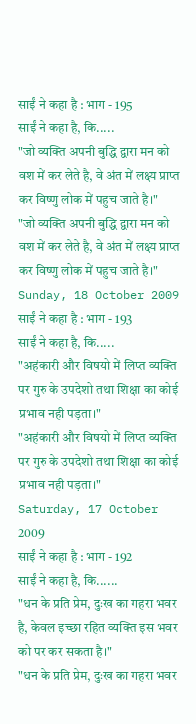साईं ने कहा है : भाग - 195
साईं ने कहा है, कि.....
"जो व्यक्ति अपनी बुद्धि द्वारा मन को वश में कर लेते है, वे अंत में लक्ष्य प्राप्त कर विष्णु लोक में पहुच जाते है।"
"जो व्यक्ति अपनी बुद्धि द्वारा मन को वश में कर लेते है, वे अंत में लक्ष्य प्राप्त कर विष्णु लोक में पहुच जाते है।"
Sunday, 18 October 2009
साईं ने कहा है : भाग - 193
साईं ने कहा है, कि.....
"अहंकारी और विषयो में लिप्त व्यक्ति पर गुरु के उपदेशो तथा शिक्षा का कोई प्रभाव नही पड़ता।"
"अहंकारी और विषयो में लिप्त व्यक्ति पर गुरु के उपदेशो तथा शिक्षा का कोई प्रभाव नही पड़ता।"
Saturday, 17 October 2009
साईं ने कहा है : भाग - 192
साईं ने कहा है, कि......
"धन के प्रति प्रेम, दुःख का गहरा भवर है, केवल इच्छा रहित व्यक्ति इस भवर को पर कर सकता है।"
"धन के प्रति प्रेम, दुःख का गहरा भवर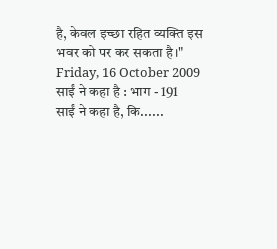है, केवल इच्छा रहित व्यक्ति इस भवर को पर कर सकता है।"
Friday, 16 October 2009
साईं ने कहा है : भाग - 191
साईं ने कहा है, कि......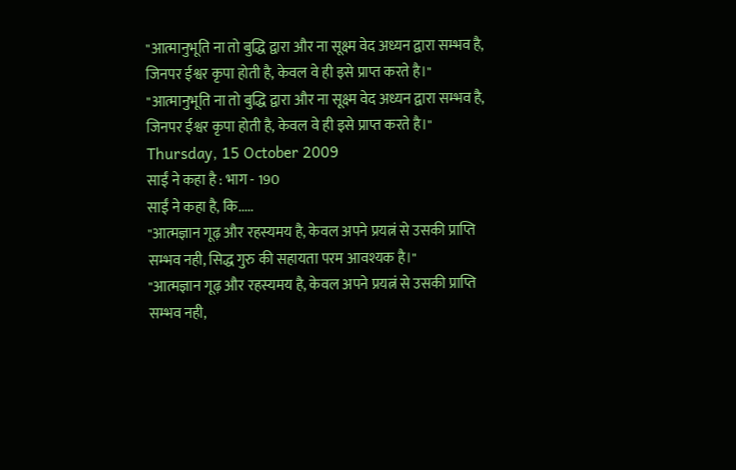"आत्मानुभूति ना तो बुद्धि द्वारा और ना सूक्ष्म वेद अध्यन द्वारा सम्भव है, जिनपर ईश्वर कृपा होती है, केवल वे ही इसे प्राप्त करते है।"
"आत्मानुभूति ना तो बुद्धि द्वारा और ना सूक्ष्म वेद अध्यन द्वारा सम्भव है, जिनपर ईश्वर कृपा होती है, केवल वे ही इसे प्राप्त करते है।"
Thursday, 15 October 2009
साईं ने कहा है : भाग - 190
साईं ने कहा है, कि.....
"आत्मज्ञान गूढ़ और रहस्यमय है, केवल अपने प्रयत्नं से उसकी प्राप्ति सम्भव नही, सिद्ध गुरु की सहायता परम आवश्यक है।"
"आत्मज्ञान गूढ़ और रहस्यमय है, केवल अपने प्रयत्नं से उसकी प्राप्ति सम्भव नही,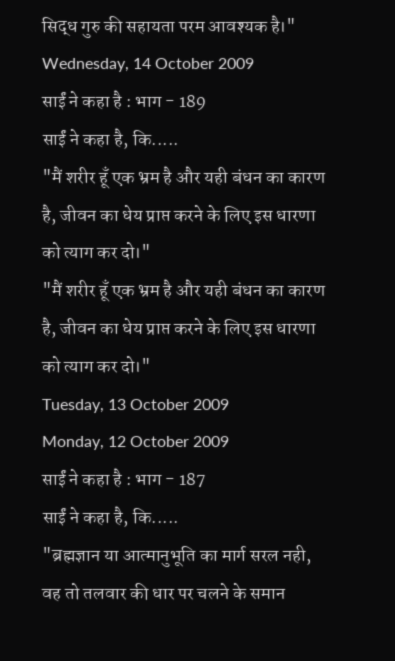सिद्ध गुरु की सहायता परम आवश्यक है।"
Wednesday, 14 October 2009
साईं ने कहा है : भाग - 189
साईं ने कहा है, कि.....
"मैं शरीर हूँ एक भ्रम है और यही बंधन का कारण है, जीवन का धेय प्राप्त करने के लिए इस धारणा को त्याग कर दो।"
"मैं शरीर हूँ एक भ्रम है और यही बंधन का कारण है, जीवन का धेय प्राप्त करने के लिए इस धारणा को त्याग कर दो।"
Tuesday, 13 October 2009
Monday, 12 October 2009
साईं ने कहा है : भाग - 187
साईं ने कहा है, कि.....
"ब्रह्मज्ञान या आत्मानुभूति का मार्ग सरल नही, वह तो तलवार की धार पर चलने के समान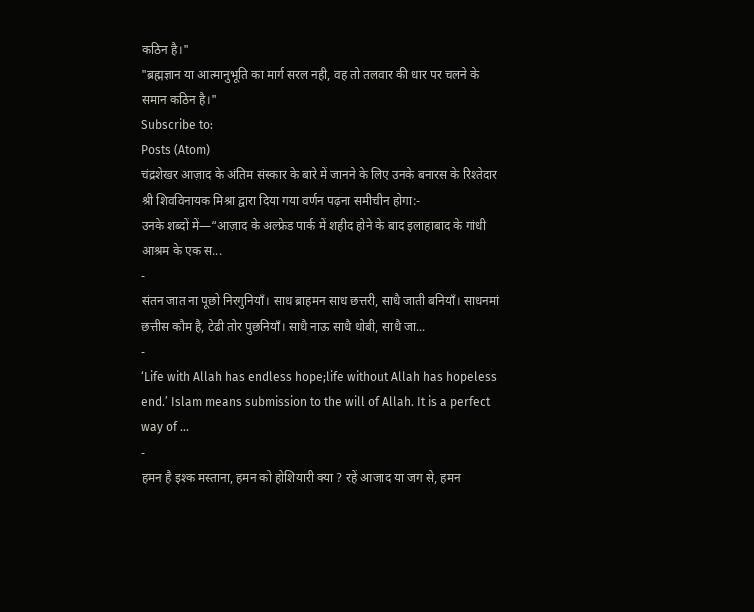कठिन है।"
"ब्रह्मज्ञान या आत्मानुभूति का मार्ग सरल नही, वह तो तलवार की धार पर चलने के समान कठिन है।"
Subscribe to:
Posts (Atom)
चंद्रशेखर आज़ाद के अंतिम संस्कार के बारे में जानने के लिए उनके बनारस के रिश्तेदार श्री शिवविनायक मिश्रा द्वारा दिया गया वर्णन पढ़ना समीचीन होगा:-
उनके शब्दों में—“आज़ाद के अल्फ्रेड पार्क में शहीद होने के बाद इलाहाबाद के गांधी आश्रम के एक स...
-
संतन जात ना पूछो निरगुनियाँ। साध ब्राहमन साध छत्तरी, साधै जाती बनियाँ। साधनमां छत्तीस कौम है, टेढी तोर पुछनियाँ। साधै नाऊ साधै धोबी, साधै जा...
-
‘Life with Allah has endless hope;life without Allah has hopeless end.’ Islam means submission to the will of Allah. It is a perfect way of ...
-
हमन है इश्क मस्ताना, हमन को होशियारी क्या ? रहें आजाद या जग से, हमन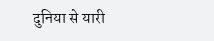दुनिया से यारी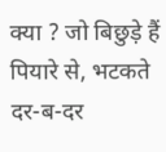क्या ? जो बिछुड़े हैं पियारे से, भटकते दर-ब-दर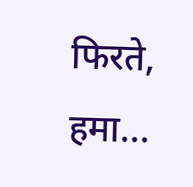फिरते, हमा...